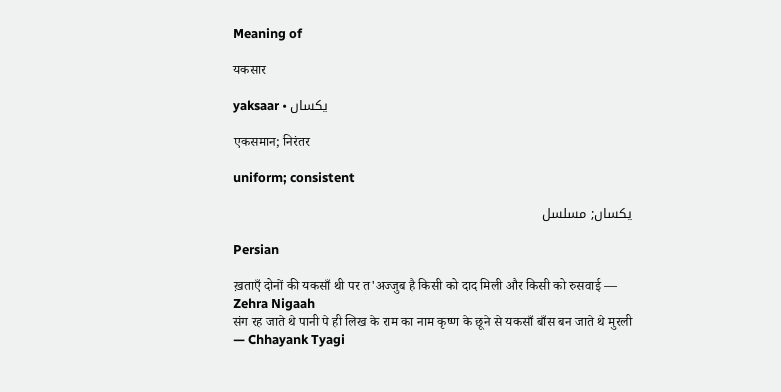Meaning of

यकसार

yaksaar • یکساں

एकसमान; निरंतर

uniform; consistent

یکساں; مسلسل

Persian

ख़ताएँ दोनों की यकसाँ थी पर त'अज्जुब है किसी को दाद मिली और किसी को रुसवाई — Zehra Nigaah
संग रह जाते थे पानी पे ही लिख के राम का नाम कृष्ण के छूने से यकसाँ बाँस बन जाते थे मुरली — Chhayank Tyagi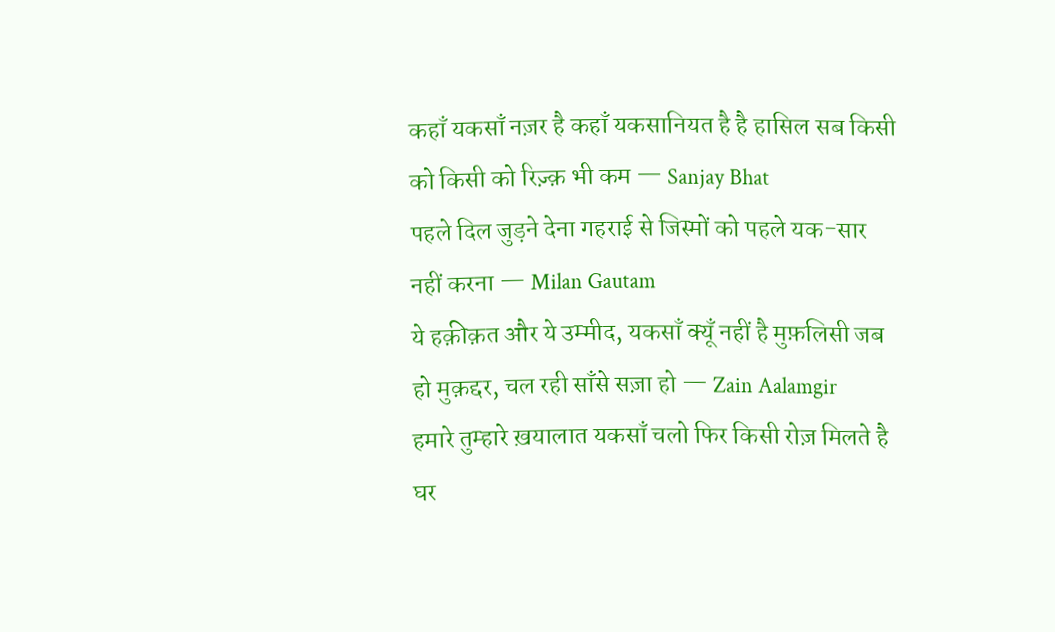कहाँ यकसाँ नज़र है कहाँ यकसानियत है है हासिल सब किसी को किसी को रिज़्क़ भी कम — Sanjay Bhat
पहले दिल जुड़ने देना गहराई से जिस्मों को पहले यक-सार नहीं करना — Milan Gautam
ये हक़ीक़त और ये उम्मीद, यकसाँ क्यूँ नहीं है मुफ़लिसी जब हो मुक़द्दर, चल रही साँसे सज़ा हो — Zain Aalamgir
हमारे तुम्हारे ख़यालात यकसाँ चलो फिर किसी रोज़ मिलते है घर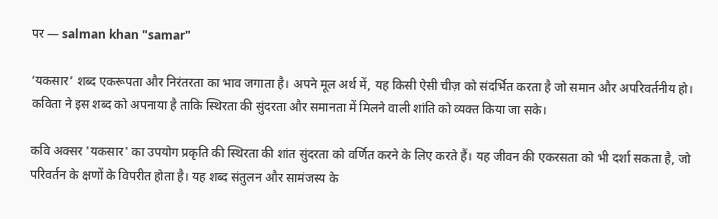पर — salman khan "samar"

‘यकसार’ शब्द एकरूपता और निरंतरता का भाव जगाता है। अपने मूल अर्थ में, यह किसी ऐसी चीज़ को संदर्भित करता है जो समान और अपरिवर्तनीय हो। कविता ने इस शब्द को अपनाया है ताकि स्थिरता की सुंदरता और समानता में मिलने वाली शांति को व्यक्त किया जा सके।

कवि अक्सर 'यकसार' का उपयोग प्रकृति की स्थिरता की शांत सुंदरता को वर्णित करने के लिए करते हैं। यह जीवन की एकरसता को भी दर्शा सकता है, जो परिवर्तन के क्षणों के विपरीत होता है। यह शब्द संतुलन और सामंजस्य के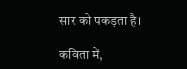सार को पकड़ता है।

कविता में,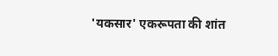'यकसार' एकरूपता की शांत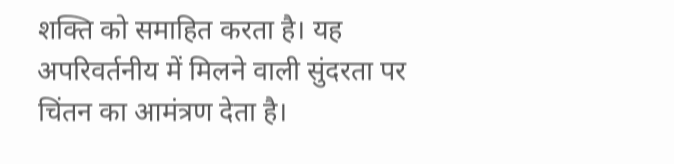शक्ति को समाहित करता है। यह अपरिवर्तनीय में मिलने वाली सुंदरता पर चिंतन का आमंत्रण देता है।